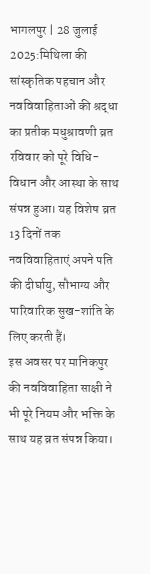भागलपुर | 28 जुलाई 2025:मिथिला की सांस्कृतिक पहचान और नवविवाहिताओं की श्रद्धा का प्रतीक मधुश्रावणी व्रत रविवार को पूरे विधि-विधान और आस्था के साथ संपन्न हुआ। यह विशेष व्रत 13 दिनों तक नवविवाहिताएं अपने पति की दीर्घायु, सौभाग्य और पारिवारिक सुख-शांति के लिए करती हैं।
इस अवसर पर मानिकपुर की नवविवाहिता साक्षी ने भी पूरे नियम और भक्ति के साथ यह व्रत संपन्न किया।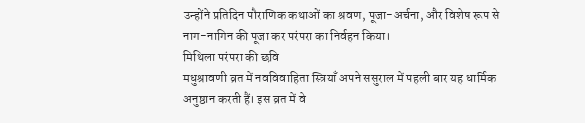उन्होंने प्रतिदिन पौराणिक कथाओं का श्रवण, पूजा-अर्चना, और विशेष रूप से नाग-नागिन की पूजा कर परंपरा का निर्वहन किया।
मिथिला परंपरा की छवि
मधुश्रावणी व्रत में नवविवाहिता स्त्रियाँ अपने ससुराल में पहली बार यह धार्मिक अनुष्ठान करती हैं। इस व्रत में वे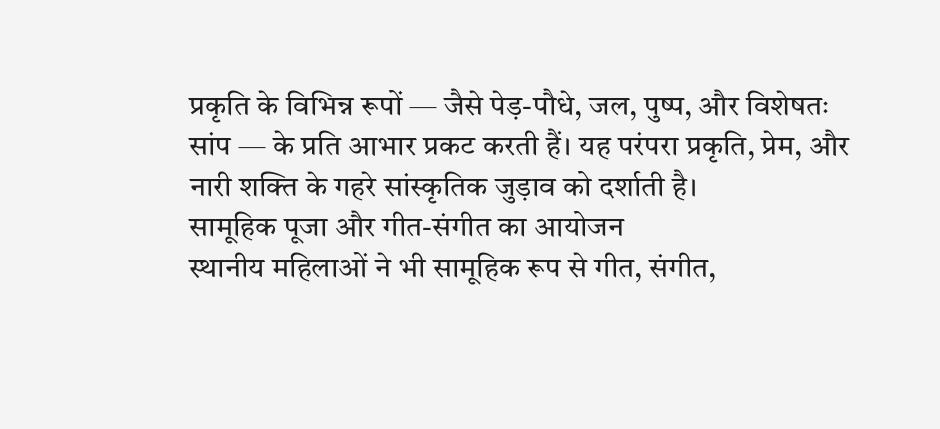प्रकृति के विभिन्न रूपों — जैसे पेड़-पौधे, जल, पुष्प, और विशेषतः सांप — के प्रति आभार प्रकट करती हैं। यह परंपरा प्रकृति, प्रेम, और नारी शक्ति के गहरे सांस्कृतिक जुड़ाव को दर्शाती है।
सामूहिक पूजा और गीत-संगीत का आयोजन
स्थानीय महिलाओं ने भी सामूहिक रूप से गीत, संगीत,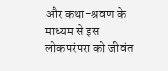और कथा-श्रवण के माध्यम से इस लोकपरंपरा को जीवंत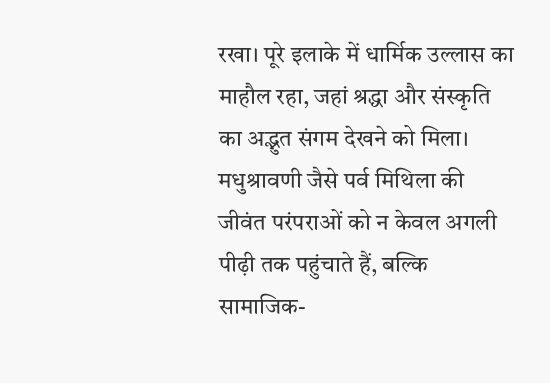रखा। पूरे इलाके में धार्मिक उल्लास का माहौल रहा, जहां श्रद्धा और संस्कृति का अद्भुत संगम देखने को मिला।
मधुश्रावणी जैसे पर्व मिथिला की जीवंत परंपराओं को न केवल अगली पीढ़ी तक पहुंचाते हैं, बल्कि सामाजिक-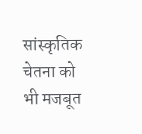सांस्कृतिक चेतना को भी मजबूत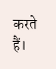करते हैं।